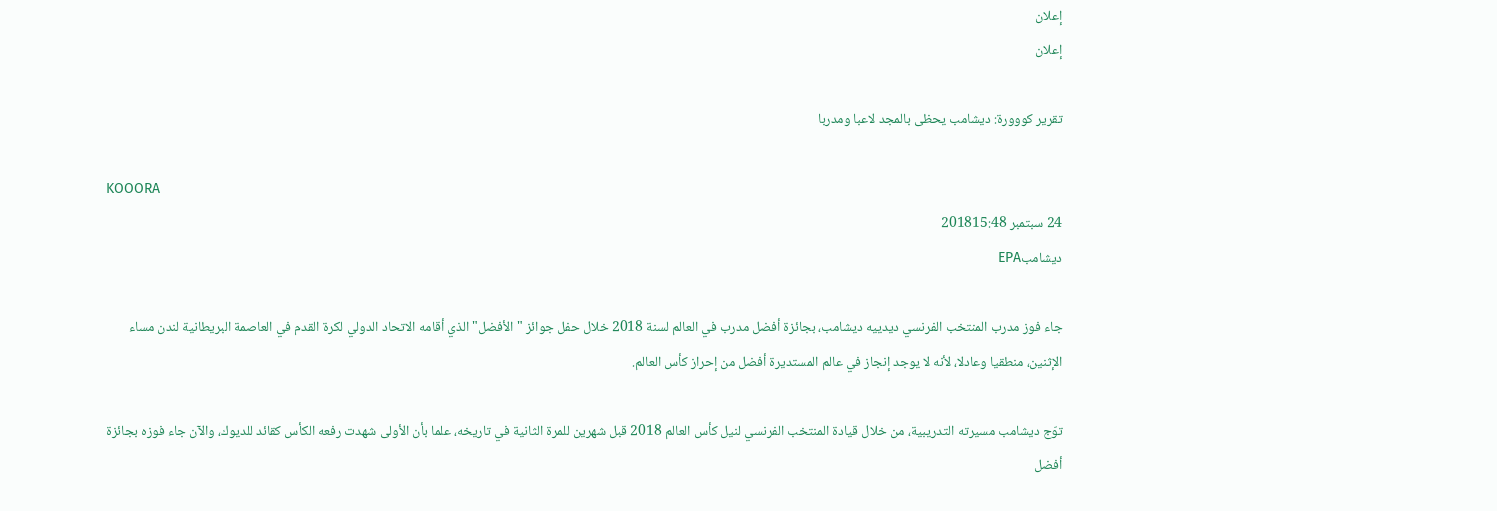إعلان
إعلان

تقرير كووورة: ديشامب يحظى بالمجد لاعبا ومدربا

KOOORA
24 سبتمبر 201815:48
ديشامبEPA

جاء فوز مدرب المنتخب الفرنسي ديدييه ديشامب، بجائزة أفضل مدرب في العالم لسنة 2018 خلال حفل جوائز "الأفضل" الذي أقامه الاتحاد الدولي لكرة القدم في العاصمة البريطانية لندن مساء الإثنين، منطقيا وعادلا، لأنه لا يوجد إنجاز في عالم المستديرة أفضل من إحراز كأس العالم.

توّج ديشامب مسيرته التدريبية، من خلال قيادة المنتخب الفرنسي لنيل كأس العالم 2018 قبل شهرين للمرة الثانية في تاريخه، علما بأن الأولى شهدت رفعه الكأس كقائد للديوك، والآن جاء فوزه بجائزة أفضل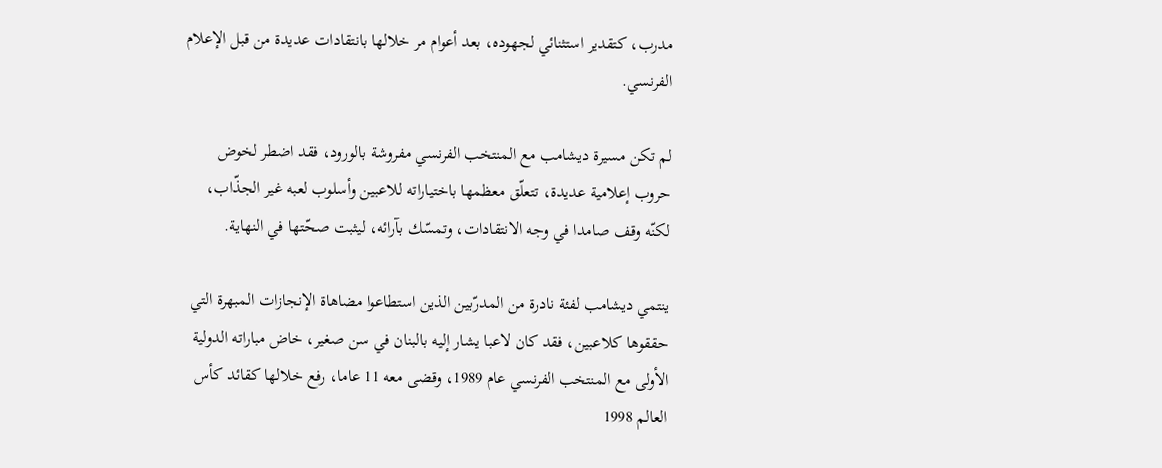مدرب، كتقدير استثنائي لجهوده، بعد أعوام مر خلالها بانتقادات عديدة من قبل الإعلام الفرنسي.

لم تكن مسيرة ديشامب مع المنتخب الفرنسي مفروشة بالورود، فقد اضطر لخوض حروب إعلامية عديدة، تتعلّق معظمها باختياراته للاعبين وأسلوب لعبه غير الجذّاب، لكنّه وقف صامدا في وجه الانتقادات، وتمسّك بآرائه، ليثبت صحّتها في النهاية.

ينتمي ديشامب لفئة نادرة من المدرّبين الذين استطاعوا مضاهاة الإنجازات المبهرة التي حققوها كلاعبين، فقد كان لاعبا يشار إليه بالبنان في سن صغير، خاض مباراته الدولية الأولى مع المنتخب الفرنسي عام 1989، وقضى معه 11 عاما، رفع خلالها كقائد كأس العالم 1998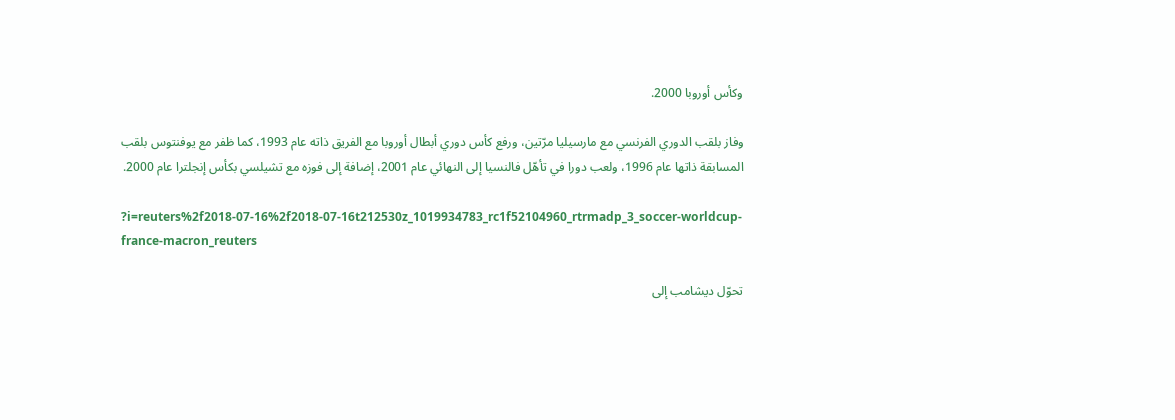وكأس أوروبا 2000.

وفاز بلقب الدوري الفرنسي مع مارسيليا مرّتين، ورفع كأس دوري أبطال أوروبا مع الفريق ذاته عام 1993، كما ظفر مع يوفنتوس بلقب المسابقة ذاتها عام 1996، ولعب دورا في تأهّل فالنسيا إلى النهائي عام 2001، إضافة إلى فوزه مع تشيلسي بكأس إنجلترا عام 2000.

?i=reuters%2f2018-07-16%2f2018-07-16t212530z_1019934783_rc1f52104960_rtrmadp_3_soccer-worldcup-france-macron_reuters

تحوّل ديشامب إلى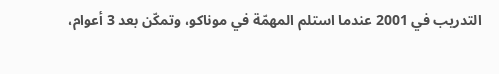التدريب في 2001 عندما استلم المهمّة في موناكو، وتمكّن بعد 3 أعوام،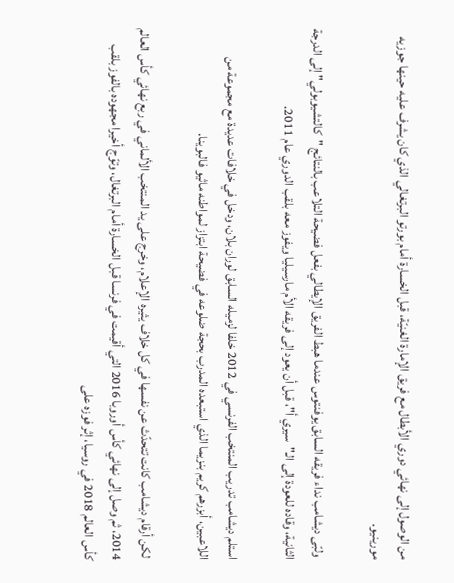من الوصول إلى نهائي دوري الأبطال مع فريق الإمارة الغنيّة، قبل الخسارة أمام بورتو البرتغالي الذي كان يشرف عليه حينها جوزيه مورينيو.

 ولبّى ديشامب نداء فريقه السابق يوفنتوس عندما هبط الفريق الإيطالي بفعل فضيحة التلاعب بالنتائج "كالتشيوبولي" إلى الدرجة الثانية، وقاده للعودة إلى الـ"سيري أ"، قبل أن يعود إلى فريقه الأم مارسيليا ويفوز معه بلقب الدوري عام 2011.

استلم ديشامب تدريب المنتخب الفرنسي في 2012 خلفا لزميله السابق لوران بلان، ودخل في خلافات عديدة مع مجموعة من اللاعبين، أبزرهم كريم بنزيما الذي استبعده المدرب بحجة ضلوعه في فضيحة ابتزاز لمواطنه ماثيو فالبوينا.

 لكن أرقام ديشامب كانت تتحدّث عن نفسها في كل خلاف يثيره الإعلام، وخرج على يد المنتخب الألماني في ربع نهائي كأس العالم 2014، ثم وصل إلى نهائي كأس أوروبا 2016 التي أقيمت في فرنسا قبل الخسارة أمام البرتغال، وتوّج أخيرا مجهوده بالفوز بلقب كأس العالم 2018 في روسيا، إثر فوزه على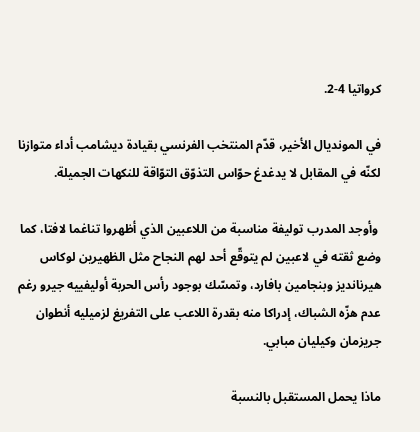كرواتيا 4-2.

في المونديال الأخير، قدّم المنتخب الفرنسي بقيادة ديشامب أداء متوازنا لكنّه في المقابل لا يدغدغ حوّاس التذوّق التوّاقة للنكهات الجميلة.

 وأوجد المدرب توليفة مناسبة من اللاعبين الذي أظهروا تناغما لافتا، كما وضع ثقته في لاعبين لم يتوقّع أحد لهم النجاح مثل الظهيرين لوكاس هيرنانديز وبنجامين بافارد، وتمسّك بوجود رأس الحربة أوليفييه جيرو رغم عدم هزّه الشباك، إدراكا منه بقدرة اللاعب على التفريغ لزميليه أنطوان جريزمان وكيليان مبابي.

ماذا يحمل المستقبل بالنسبة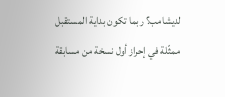لديشامب؟ ربما تكون بداية المستقبل ممثّلة في إحراز أول نسخة من مسابقة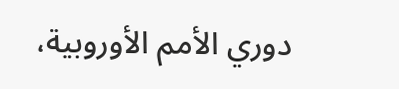دوري الأمم الأوروبية،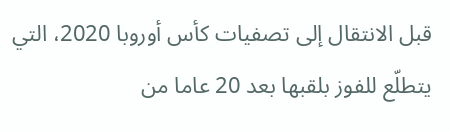قبل الانتقال إلى تصفيات كأس أوروبا 2020، التي يتطلّع للفوز بلقبها بعد 20 عاما من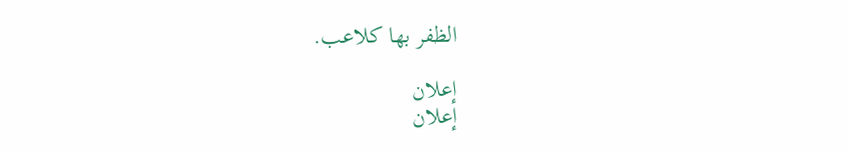الظفر بها كلاعب.

إعلان
إعلان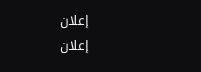إعلان
إعلان